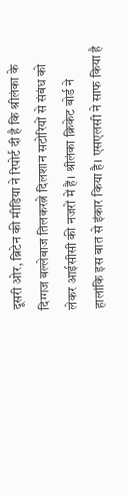दूसरी ओर, ब्रिटेन की मीडिया ने रिपोर्ट दी है कि श्रीलंका के दिग्गज बल्लेबाज तिलकरत्ने दिलशान सटोरियों से संबंध को लेकर आईसीसी की नजरों में हैं। श्रीलंका क्रिकेट बोर्ड ने हालांकि इस बात से इंकार किया है। एसएलसी ने साफ किया है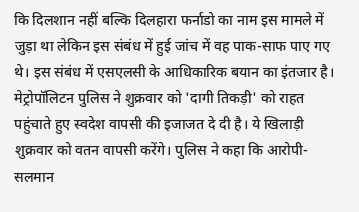कि दिलशान नहीं बल्कि दिलहारा फर्नाडो का नाम इस मामले में जुड़ा था लेकिन इस संबंध में हुई जांच में वह पाक-साफ पाए गए थे। इस संबंध में एसएलसी के आधिकारिक बयान का इंतजार है।
मेट्रोपॉलिटन पुलिस ने शुक्रवार को 'दागी तिकड़ी' को राहत पहुंचाते हुए स्वदेश वापसी की इजाजत दे दी है। ये खिलाड़ी शुक्रवार को वतन वापसी करेंगे। पुलिस ने कहा कि आरोपी-सलमान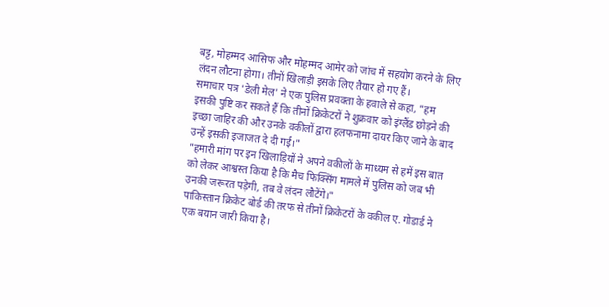बट्ट, मोहम्मद आसिफ और मोहम्मद आमेर को जांच में सहयोग करने के लिए लंदन लौटना होगा। तीनों खिलाड़ी इसके लिए तैयार हो गए हैं।
समाचार पत्र 'डेली मेल' ने एक पुलिस प्रवक्ता के हवाले से कहा, "हम इसकी पुष्टि कर सकते हैं कि तीनों क्रिकेटरों ने शुक्रवार को इंग्लैंड छोड़ने की इच्छा जाहिर की और उनके वकीलों द्वारा हलफनामा दायर किए जाने के बाद उन्हें इसकी इजाजत दे दी गई।"
"हमारी मांग पर इन खिलाड़ियों ने अपने वकीलों के माध्यम से हमें इस बात को लेकर आश्वस्त किया है कि मैच फिक्सिंग मामले में पुलिस को जब भी उनकी जरूरत पड़ेगी, तब वे लंदन लौटेंगे।"
पाकिस्तान क्रिकेट बोर्ड की तरफ से तीनों क्रिकेटरों के वकील ए. गोडार्ड ने एक बयान जारी किया है।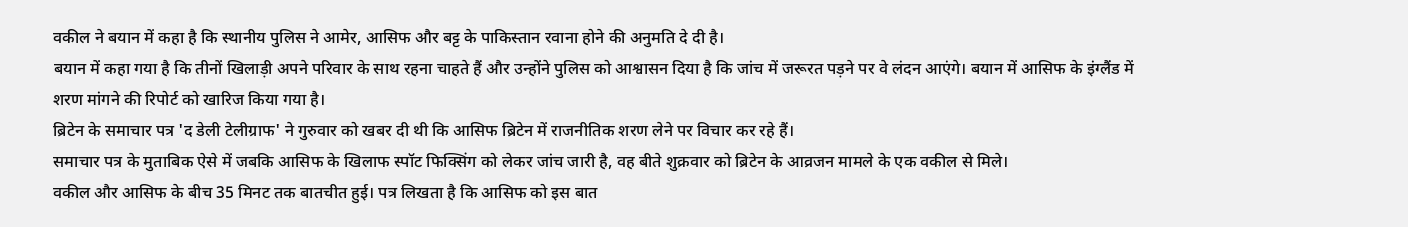वकील ने बयान में कहा है कि स्थानीय पुलिस ने आमेर, आसिफ और बट्ट के पाकिस्तान रवाना होने की अनुमति दे दी है।
बयान में कहा गया है कि तीनों खिलाड़ी अपने परिवार के साथ रहना चाहते हैं और उन्होंने पुलिस को आश्वासन दिया है कि जांच में जरूरत पड़ने पर वे लंदन आएंगे। बयान में आसिफ के इंग्लैंड में शरण मांगने की रिपोर्ट को खारिज किया गया है।
ब्रिटेन के समाचार पत्र 'द डेली टेलीग्राफ' ने गुरुवार को खबर दी थी कि आसिफ ब्रिटेन में राजनीतिक शरण लेने पर विचार कर रहे हैं।
समाचार पत्र के मुताबिक ऐसे में जबकि आसिफ के खिलाफ स्पॉट फिक्सिंग को लेकर जांच जारी है, वह बीते शुक्रवार को ब्रिटेन के आव्रजन मामले के एक वकील से मिले।
वकील और आसिफ के बीच 35 मिनट तक बातचीत हुई। पत्र लिखता है कि आसिफ को इस बात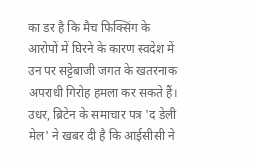का डर है कि मैच फिक्सिंग के आरोपों में घिरने के कारण स्वदेश में उन पर सट्टेबाजी जगत के खतरनाक अपराधी गिरोह हमला कर सकते हैं।
उधर, ब्रिटेन के समाचार पत्र 'द डेली मेल' ने खबर दी है कि आईसीसी ने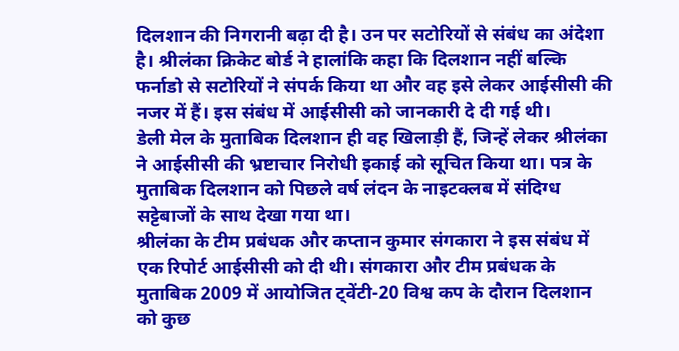दिलशान की निगरानी बढ़ा दी है। उन पर सटोरियों से संबंध का अंदेशा है। श्रीलंका क्रिकेट बोर्ड ने हालांकि कहा कि दिलशान नहीं बल्कि फर्नाडो से सटोरियों ने संपर्क किया था और वह इसे लेकर आईसीसी की नजर में हैं। इस संबंध में आईसीसी को जानकारी दे दी गई थी।
डेली मेल के मुताबिक दिलशान ही वह खिलाड़ी हैं, जिन्हें लेकर श्रीलंका ने आईसीसी की भ्रष्टाचार निरोधी इकाई को सूचित किया था। पत्र के मुताबिक दिलशान को पिछले वर्ष लंदन के नाइटक्लब में संदिग्ध सट्टेबाजों के साथ देखा गया था।
श्रीलंका के टीम प्रबंधक और कप्तान कुमार संगकारा ने इस संबंध में एक रिपोर्ट आईसीसी को दी थी। संगकारा और टीम प्रबंधक के मुताबिक 2009 में आयोजित ट्वेंटी-20 विश्व कप के दौरान दिलशान को कुछ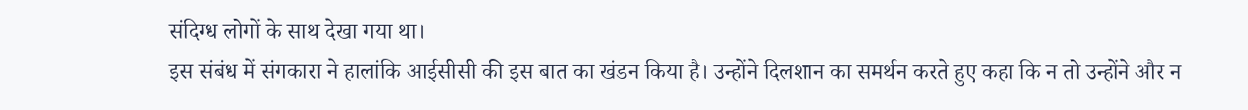संदिग्ध लोगों के साथ देखा गया था।
इस संबंध में संगकारा ने हालांकि आईसीसी की इस बात का खंडन किया है। उन्होंने दिलशान का समर्थन करते हुए कहा कि न तो उन्होंने और न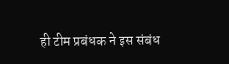ही टीम प्रबंधक ने इस संबंध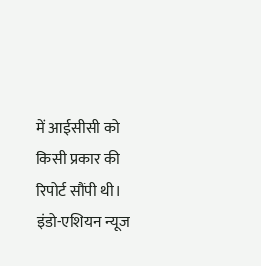में आईसीसी को किसी प्रकार की रिपोर्ट सौंपी थी।
इंडो-एशियन न्यूज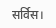सर्विस।